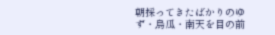朝採ってきたばかりのゆず・烏瓜・南天を目の前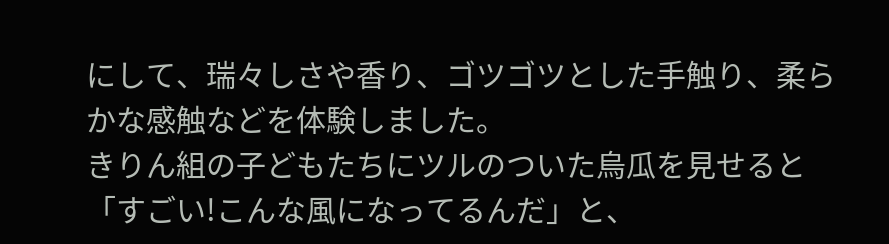にして、瑞々しさや香り、ゴツゴツとした手触り、柔らかな感触などを体験しました。
きりん組の子どもたちにツルのついた烏瓜を見せると「すごい!こんな風になってるんだ」と、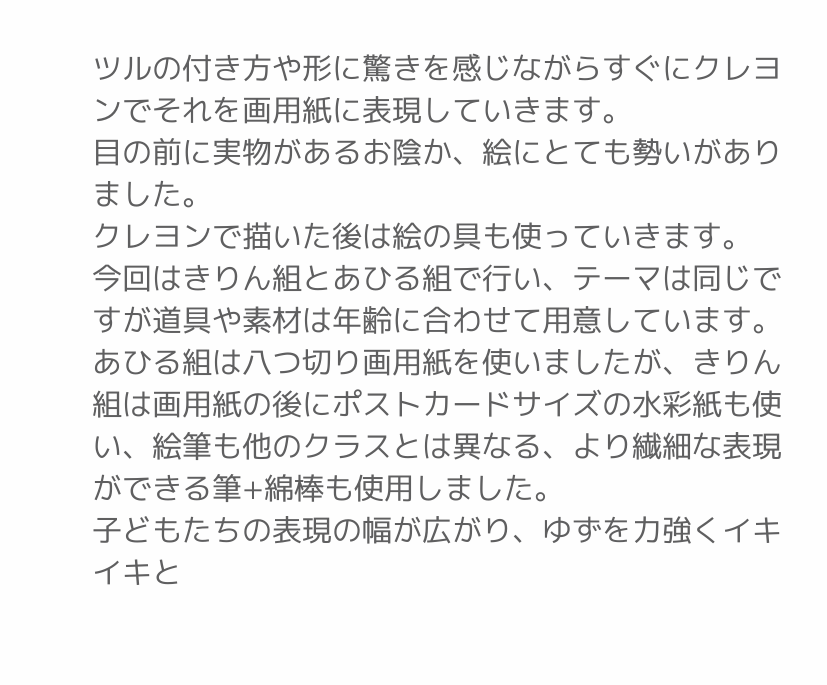ツルの付き方や形に驚きを感じながらすぐにクレヨンでそれを画用紙に表現していきます。
目の前に実物があるお陰か、絵にとても勢いがありました。
クレヨンで描いた後は絵の具も使っていきます。
今回はきりん組とあひる組で行い、テーマは同じですが道具や素材は年齢に合わせて用意しています。
あひる組は八つ切り画用紙を使いましたが、きりん組は画用紙の後にポストカードサイズの水彩紙も使い、絵筆も他のクラスとは異なる、より繊細な表現ができる筆+綿棒も使用しました。
子どもたちの表現の幅が広がり、ゆずを力強くイキイキと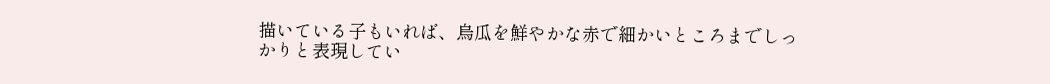描いている子もいれば、烏瓜を鮮やかな赤で細かいところまでしっかりと表現してい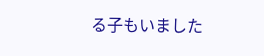る子もいました